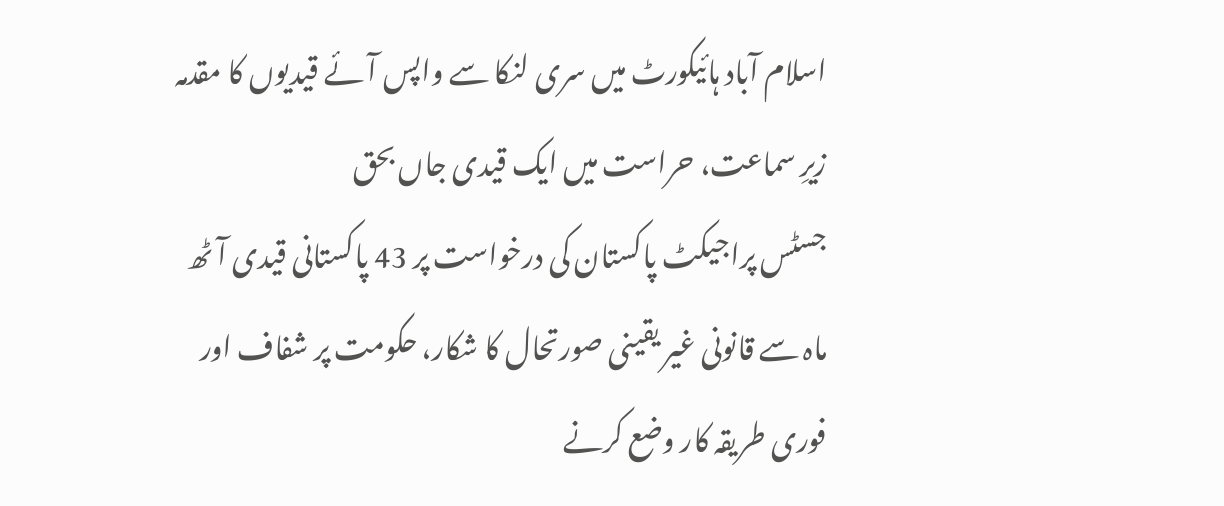اسلام آباد ہائیکورٹ میں سری لنکا سے واپس آئے قیدیوں کا مقدمہ زیرِ سماعت، حراست میں ایک قیدی جاں بحق
جسٹس پراجیکٹ پاکستان کی درخواست پر 43 پاکستانی قیدی آٹھ ماہ سے قانونی غیر یقینی صورتحال کا شکار، حکومت پر شفاف اور فوری طریقہ کار وضع کرنے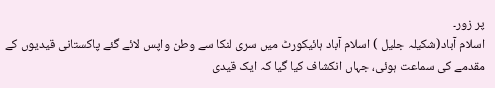پر زور۔
اسلام آباد(شکیلہ جلیل ) اسلام آباد ہائیکورٹ میں سری لنکا سے وطن واپس لائے گئے پاکستانی قیدیوں کے مقدمے کی سماعت ہوئی، جہاں انکشاف کیا گیا کہ ایک قیدی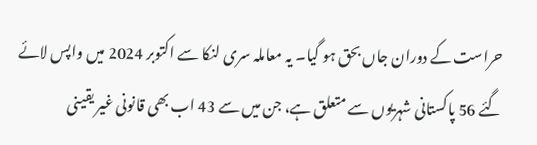حراست کے دوران جاں بحق ہو گیا۔ یہ معاملہ سری لنکا سے اکتوبر 2024 میں واپس لائے گئے 56 پاکستانی شہریوں سے متعلق ہے، جن میں سے 43 اب بھی قانونی غیر یقینی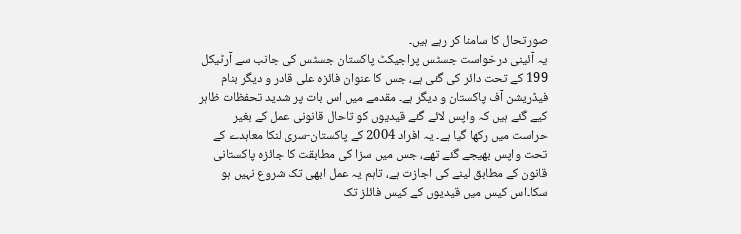صورتحال کا سامنا کر رہے ہیں۔
یہ آئینی درخواست جسٹس پراجیکٹ پاکستان جسٹس کی جانب سے آرٹیکل 199 کے تحت دائر کی گئی ہے، جس کا عنوان فائزہ علی قادر و دیگر بنام فیڈریشن آف پاکستان و دیگر ہے۔ مقدمے میں اس بات پر شدید تحفظات ظاہر کیے گئے ہیں کہ واپس لائے گئے قیدیوں کو تاحال قانونی عمل کے بغیر حراست میں رکھا گیا ہے۔ یہ افراد 2004 کے پاکستان-سری لنکا معاہدے کے تحت واپس بھیجے گئے تھے، جس میں سزا کی مطابقت کا جائزہ پاکستانی قانون کے مطابق لینے کی اجازت ہے، تاہم یہ عمل ابھی تک شروع نہیں ہو سکا۔اس کیس میں قیدیوں کے کیس فائلز تک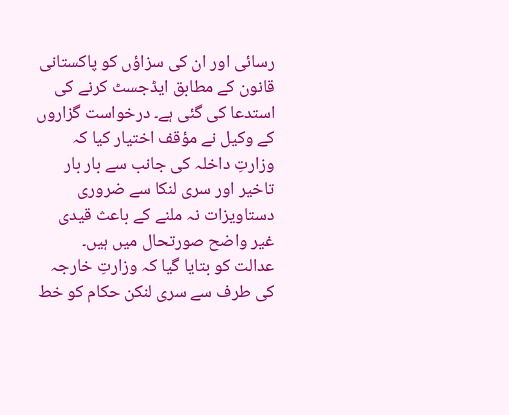رسائی اور ان کی سزاؤں کو پاکستانی قانون کے مطابق ایڈجسٹ کرنے کی استدعا کی گئی ہے۔ درخواست گزاروں کے وکیل نے مؤقف اختیار کیا کہ وزارتِ داخلہ کی جانب سے بار بار تاخیر اور سری لنکا سے ضروری دستاویزات نہ ملنے کے باعث قیدی غیر واضح صورتحال میں ہیں۔
عدالت کو بتایا گیا کہ وزارتِ خارجہ کی طرف سے سری لنکن حکام کو خط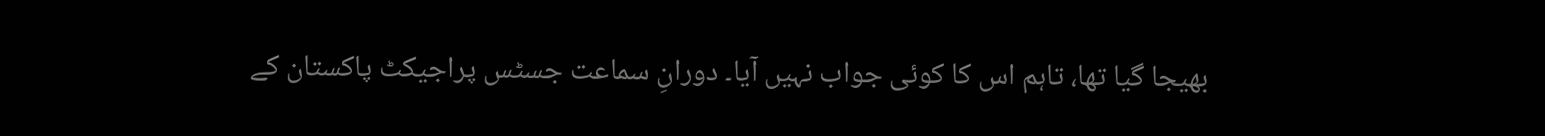بھیجا گیا تھا، تاہم اس کا کوئی جواب نہیں آیا۔ دورانِ سماعت جسٹس پراجیکٹ پاکستان کے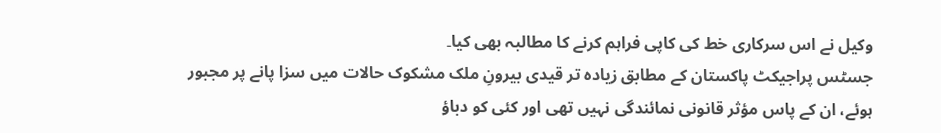وکیل نے اس سرکاری خط کی کاپی فراہم کرنے کا مطالبہ بھی کیا۔
جسٹس پراجیکٹ پاکستان کے مطابق زیادہ تر قیدی بیرونِ ملک مشکوک حالات میں سزا پانے پر مجبور ہوئے، ان کے پاس مؤثر قانونی نمائندگی نہیں تھی اور کئی کو دباؤ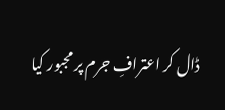ڈال کر اعترافِ جرم پر مجبور کیا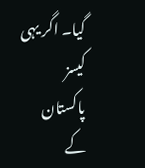گیا۔ اگر یہی کیسز پاکستان کے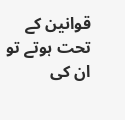قوانین کے تحت ہوتے تو ان کی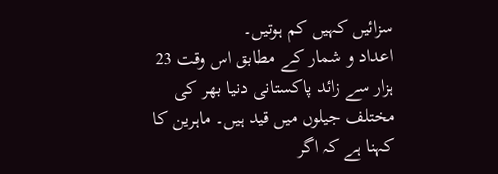سزائیں کہیں کم ہوتیں۔
اعداد و شمار کے مطابق اس وقت 23 ہزار سے زائد پاکستانی دنیا بھر کی مختلف جیلوں میں قید ہیں۔ ماہرین کا کہنا ہے کہ اگر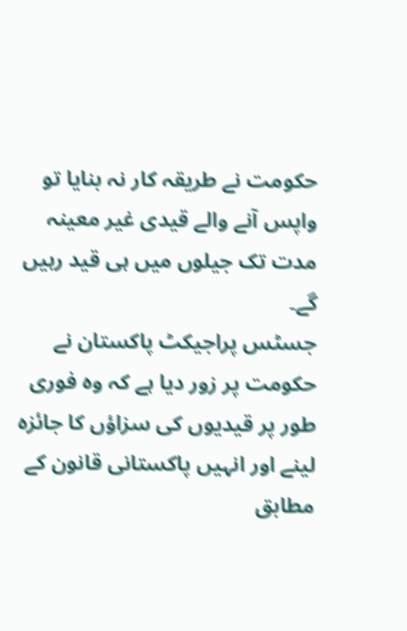حکومت نے طریقہ کار نہ بنایا تو واپس آنے والے قیدی غیر معینہ مدت تک جیلوں میں ہی قید رہیں گے۔
جسٹس پراجیکٹ پاکستان نے حکومت پر زور دیا ہے کہ وہ فوری طور پر قیدیوں کی سزاؤں کا جائزہ لینے اور انہیں پاکستانی قانون کے مطابق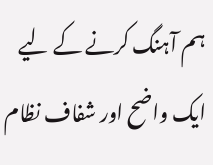ہم آہنگ کرنے کے لیے ایک واضح اور شفاف نظام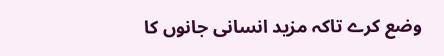وضع کرے تاکہ مزید انسانی جانوں کا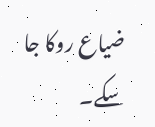ضیاع روکا جا سکے۔